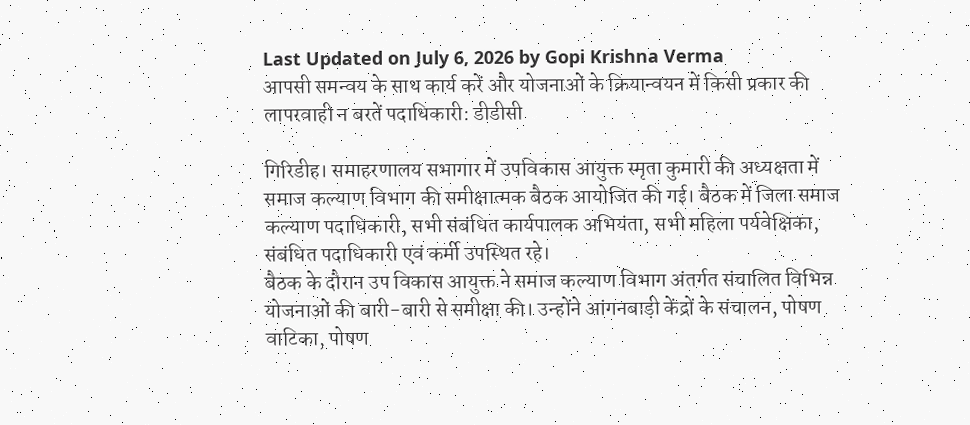Last Updated on July 6, 2026 by Gopi Krishna Verma
आपसी समन्वय के साथ कार्य करें और योजनाओं के क्रियान्वयन में किसी प्रकार की लापरवाही न बरतें पदाधिकारी: डीडीसी

गिरिडीह। समाहरणालय सभागार में उपविकास आयुक्त स्मृता कुमारी की अध्यक्षता में समाज कल्याण विभाग की समीक्षात्मक बैठक आयोजित की गई। बैठक में जिला समाज कल्याण पदाधिकारी, सभी संबंधित कार्यपालक अभियंता, सभी महिला पर्यवेक्षिका, संबंधित पदाधिकारी एवं कर्मी उपस्थित रहे।
बैठक के दौरान उप विकास आयुक्त ने समाज कल्याण विभाग अंतर्गत संचालित विभिन्न योजनाओं की बारी-बारी से समीक्षा की। उन्होंने आंगनबाड़ी केंद्रों के संचालन, पोषण वाटिका, पोषण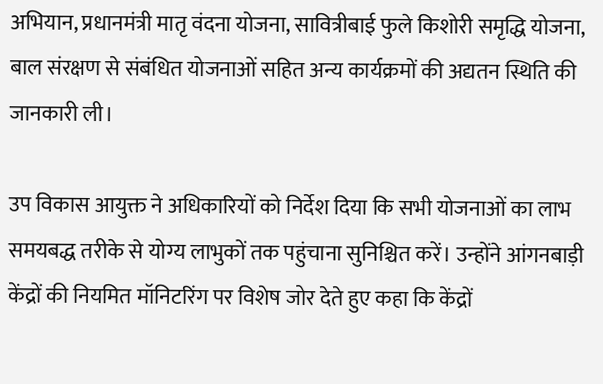अभियान, प्रधानमंत्री मातृ वंदना योजना, सावित्रीबाई फुले किशोरी समृद्धि योजना, बाल संरक्षण से संबंधित योजनाओं सहित अन्य कार्यक्रमों की अद्यतन स्थिति की जानकारी ली।

उप विकास आयुक्त ने अधिकारियों को निर्देश दिया कि सभी योजनाओं का लाभ समयबद्ध तरीके से योग्य लाभुकों तक पहुंचाना सुनिश्चित करें। उन्होंने आंगनबाड़ी केंद्रों की नियमित मॉनिटरिंग पर विशेष जोर देते हुए कहा कि केंद्रों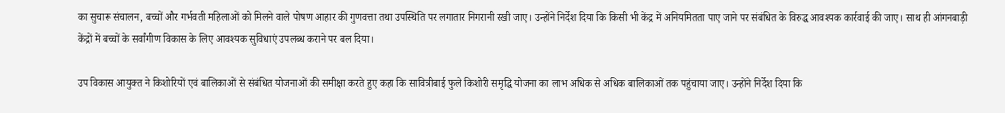का सुचारू संचालन, बच्चों और गर्भवती महिलाओं को मिलने वाले पोषण आहार की गुणवत्ता तथा उपस्थिति पर लगातार निगरानी रखी जाए। उन्होंने निर्देश दिया कि किसी भी केंद्र में अनियमितता पाए जाने पर संबंधित के विरुद्ध आवश्यक कार्रवाई की जाए। साथ ही आंगनबाड़ी केंद्रों में बच्चों के सर्वांगीण विकास के लिए आवश्यक सुविधाएं उपलब्ध कराने पर बल दिया।

उप विकास आयुक्त ने किशोरियों एवं बालिकाओं से संबंधित योजनाओं की समीक्षा करते हुए कहा कि सावित्रीबाई फुले किशोरी समृद्धि योजना का लाभ अधिक से अधिक बालिकाओं तक पहुंचाया जाए। उन्होंने निर्देश दिया कि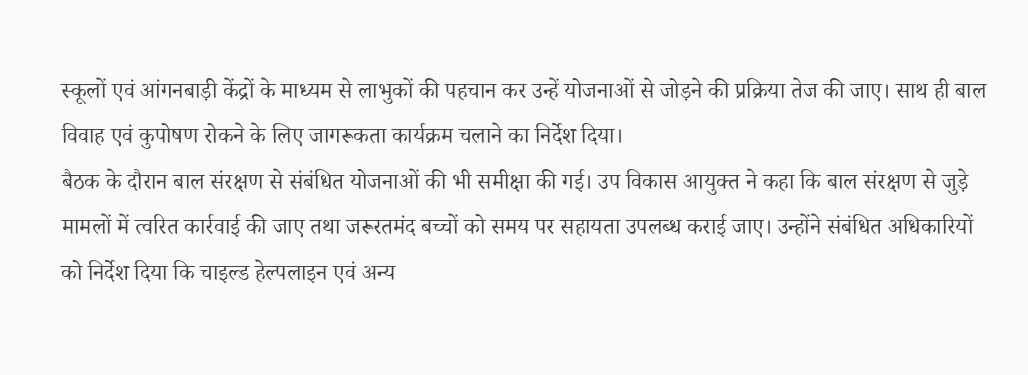स्कूलों एवं आंगनबाड़ी केंद्रों के माध्यम से लाभुकों की पहचान कर उन्हें योजनाओं से जोड़ने की प्रक्रिया तेज की जाए। साथ ही बाल विवाह एवं कुपोषण रोकने के लिए जागरूकता कार्यक्रम चलाने का निर्देश दिया।
बैठक के दौरान बाल संरक्षण से संबंधित योजनाओं की भी समीक्षा की गई। उप विकास आयुक्त ने कहा कि बाल संरक्षण से जुड़े मामलों में त्वरित कार्रवाई की जाए तथा जरूरतमंद बच्चों को समय पर सहायता उपलब्ध कराई जाए। उन्होंने संबंधित अधिकारियों को निर्देश दिया कि चाइल्ड हेल्पलाइन एवं अन्य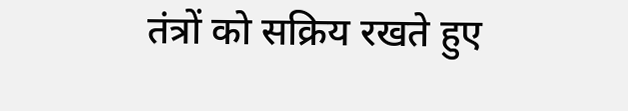तंत्रों को सक्रिय रखते हुए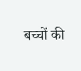बच्चों की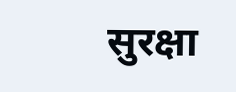सुरक्षा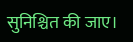सुनिश्चित की जाए।